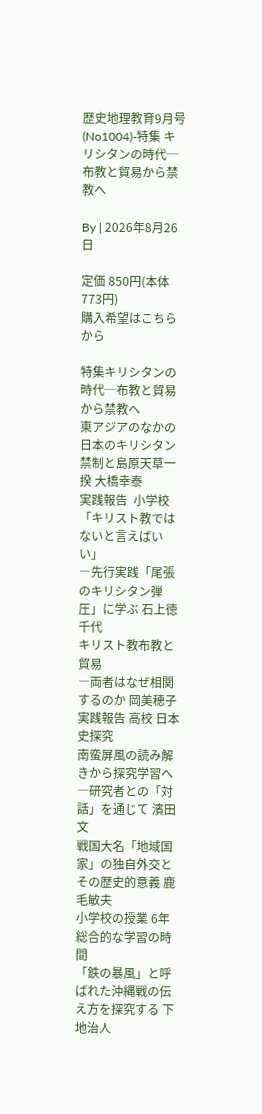歴史地理教育9月号(No1004)‐特集 キリシタンの時代─布教と貿易から禁教へ

By | 2026年8月26日

定価 850円(本体773円)                                                                                      購入希望はこちらから

特集キリシタンの時代─布教と貿易から禁教へ
東アジアのなかの日本のキリシタン禁制と島原天草一揆 大橋幸泰
実践報告  小学校
「キリスト教ではないと言えばいい」
―先行実践「尾張のキリシタン弾圧」に学ぶ 石上徳千代
キリスト教布教と貿易
―両者はなぜ相関するのか 岡美穂子
実践報告 高校 日本史探究
南蛮屏風の読み解きから探究学習へ―研究者との「対話」を通じて 濱田文
戦国大名「地域国家」の独自外交とその歴史的意義 鹿毛敏夫
小学校の授業 6年 総合的な学習の時間
「鉄の暴風」と呼ばれた沖縄戦の伝え方を探究する 下地治人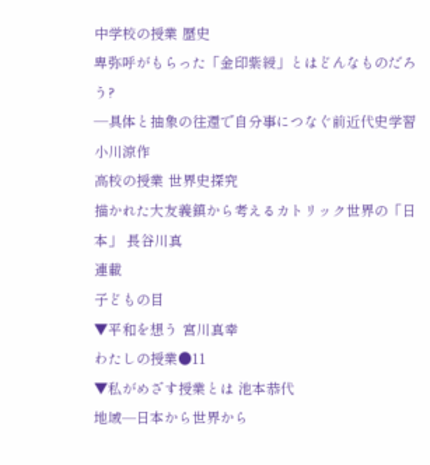中学校の授業 歴史
卑弥呼がもらった「金印紫綬」とはどんなものだろう?
―具体と抽象の往還で自分事につなぐ前近代史学習 小川涼作
高校の授業 世界史探究
描かれた大友義鎮から考えるカトリック世界の「日本」 長谷川真
連載
子どもの目
▼平和を想う 宮川真幸
わたしの授業●11
▼私がめざす授業とは 池本恭代
地域─日本から世界から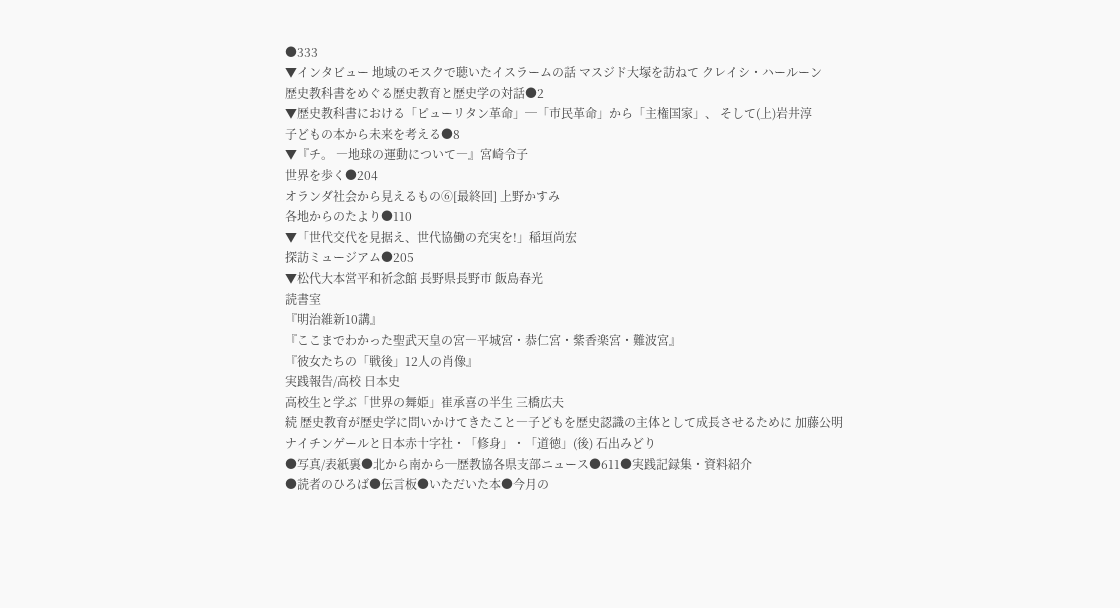●333
▼インタビュー 地域のモスクで聴いたイスラームの話 マスジド大塚を訪ねて クレイシ・ハールーン
歴史教科書をめぐる歴史教育と歴史学の対話●2
▼歴史教科書における「ピューリタン革命」─「市民革命」から「主権国家」、 そして(上)岩井淳
子どもの本から未来を考える●8
▼『チ。 ―地球の運動について―』宮崎令子
世界を歩く●204
オランダ社会から見えるもの⑥[最終回] 上野かすみ
各地からのたより●110
▼「世代交代を見据え、世代協働の充実を!」稲垣尚宏
探訪ミュージアム●205
▼松代大本営平和祈念館 長野県長野市 飯島春光
読書室
『明治維新10講』
『ここまでわかった聖武天皇の宮―平城宮・恭仁宮・紫香楽宮・難波宮』
『彼女たちの「戦後」12人の肖像』
実践報告/高校 日本史
高校生と学ぶ「世界の舞姫」崔承喜の半生 三橋広夫
続 歴史教育が歴史学に問いかけてきたこと―子どもを歴史認識の主体として成長させるために 加藤公明
ナイチンゲールと日本赤十字社・「修身」・「道徳」(後) 石出みどり
●写真/表紙裏●北から南から─歴教協各県支部ニュース●611●実践記録集・資料紹介
●読者のひろば●伝言板●いただいた本●今月の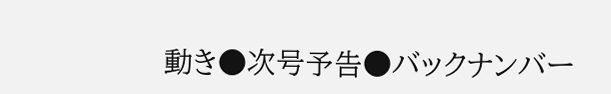動き●次号予告●バックナンバー